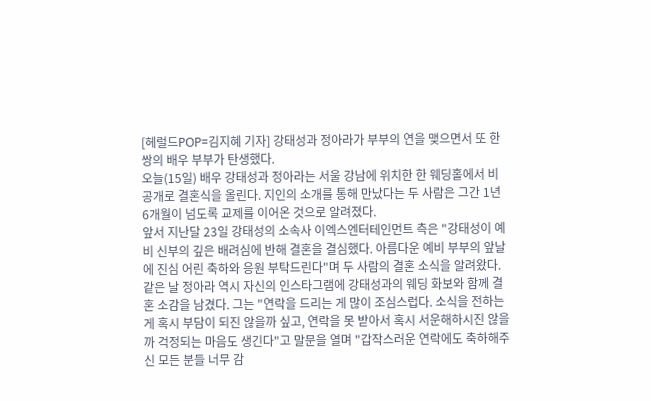[헤럴드POP=김지혜 기자] 강태성과 정아라가 부부의 연을 맺으면서 또 한 쌍의 배우 부부가 탄생했다.
오늘(15일) 배우 강태성과 정아라는 서울 강남에 위치한 한 웨딩홀에서 비공개로 결혼식을 올린다. 지인의 소개를 통해 만났다는 두 사람은 그간 1년 6개월이 넘도록 교제를 이어온 것으로 알려졌다.
앞서 지난달 23일 강태성의 소속사 이엑스엔터테인먼트 측은 "강태성이 예비 신부의 깊은 배려심에 반해 결혼을 결심했다. 아름다운 예비 부부의 앞날에 진심 어린 축하와 응원 부탁드린다"며 두 사람의 결혼 소식을 알려왔다.
같은 날 정아라 역시 자신의 인스타그램에 강태성과의 웨딩 화보와 함께 결혼 소감을 남겼다. 그는 "연락을 드리는 게 많이 조심스럽다. 소식을 전하는 게 혹시 부담이 되진 않을까 싶고, 연락을 못 받아서 혹시 서운해하시진 않을 까 걱정되는 마음도 생긴다"고 말문을 열며 "갑작스러운 연락에도 축하해주신 모든 분들 너무 감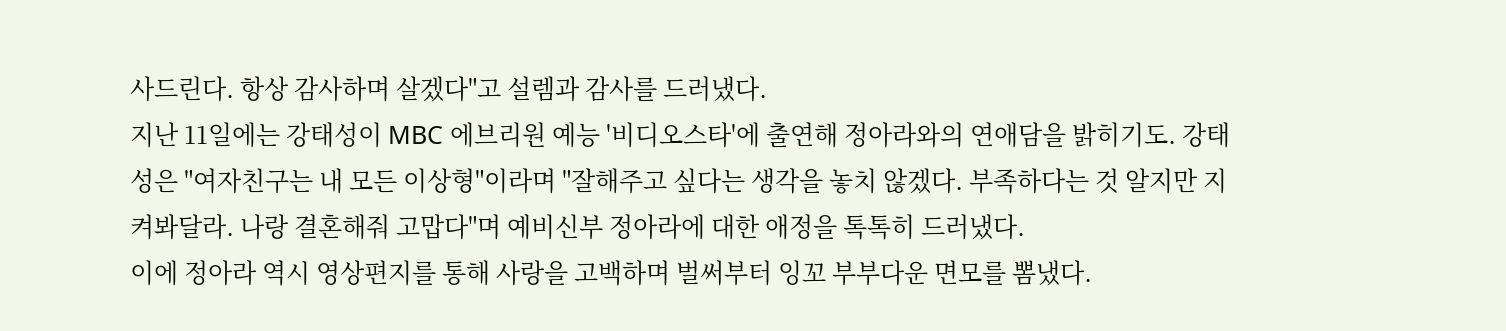사드린다. 항상 감사하며 살겠다"고 설렘과 감사를 드러냈다.
지난 11일에는 강태성이 MBC 에브리원 예능 '비디오스타'에 출연해 정아라와의 연애담을 밝히기도. 강태성은 "여자친구는 내 모든 이상형"이라며 "잘해주고 싶다는 생각을 놓치 않겠다. 부족하다는 것 알지만 지켜봐달라. 나랑 결혼해줘 고맙다"며 예비신부 정아라에 대한 애정을 톡톡히 드러냈다.
이에 정아라 역시 영상편지를 통해 사랑을 고백하며 벌써부터 잉꼬 부부다운 면모를 뽐냈다.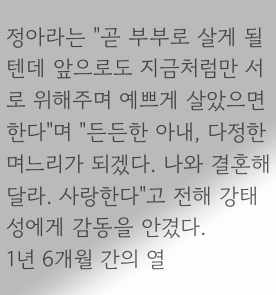정아라는 "곧 부부로 살게 될 텐데 앞으로도 지금처럼만 서로 위해주며 예쁘게 살았으면 한다"며 "든든한 아내, 다정한 며느리가 되겠다. 나와 결혼해달라. 사랑한다"고 전해 강태성에게 감동을 안겼다.
1년 6개월 간의 열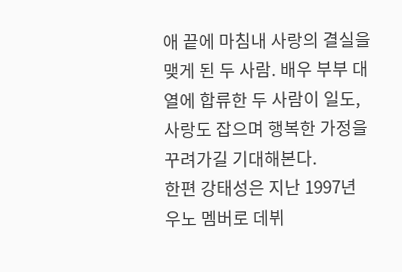애 끝에 마침내 사랑의 결실을 맺게 된 두 사람. 배우 부부 대열에 합류한 두 사람이 일도, 사랑도 잡으며 행복한 가정을 꾸려가길 기대해본다.
한편 강태성은 지난 1997년 우노 멤버로 데뷔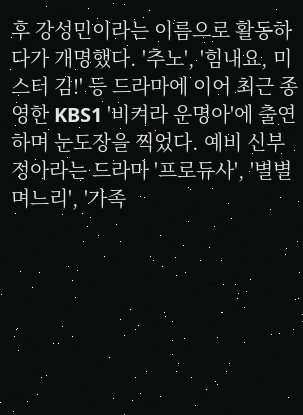후 강성민이라는 이름으로 활동하다가 개명했다. '추노', '힘내요, 미스터 김!' 등 드라마에 이어 최근 종영한 KBS1 '비켜라 운명아'에 출연하며 눈도장을 찍었다. 예비 신부 정아라는 드라마 '프로듀사', '별별 며느리', '가족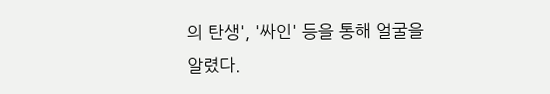의 탄생', '싸인' 등을 통해 얼굴을 알렸다.